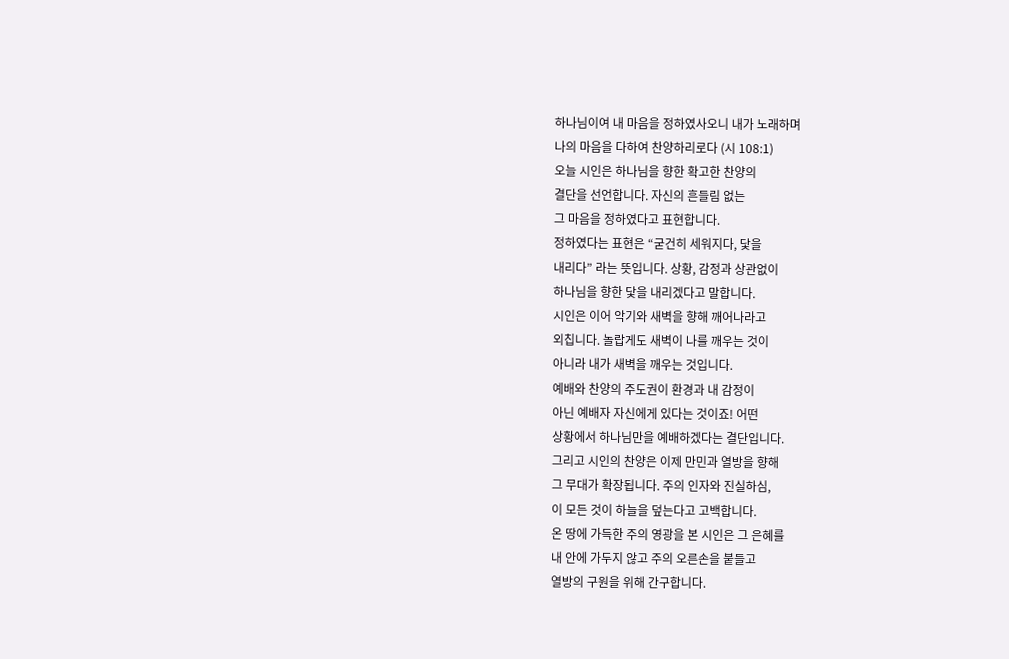하나님이여 내 마음을 정하였사오니 내가 노래하며
나의 마음을 다하여 찬양하리로다 (시 108:1)
오늘 시인은 하나님을 향한 확고한 찬양의
결단을 선언합니다. 자신의 흔들림 없는
그 마음을 정하였다고 표현합니다.
정하였다는 표현은 “굳건히 세워지다, 닻을
내리다” 라는 뜻입니다. 상황, 감정과 상관없이
하나님을 향한 닻을 내리겠다고 말합니다.
시인은 이어 악기와 새벽을 향해 깨어나라고
외칩니다. 놀랍게도 새벽이 나를 깨우는 것이
아니라 내가 새벽을 깨우는 것입니다.
예배와 찬양의 주도권이 환경과 내 감정이
아닌 예배자 자신에게 있다는 것이죠! 어떤
상황에서 하나님만을 예배하겠다는 결단입니다.
그리고 시인의 찬양은 이제 만민과 열방을 향해
그 무대가 확장됩니다. 주의 인자와 진실하심,
이 모든 것이 하늘을 덮는다고 고백합니다.
온 땅에 가득한 주의 영광을 본 시인은 그 은혜를
내 안에 가두지 않고 주의 오른손을 붙들고
열방의 구원을 위해 간구합니다.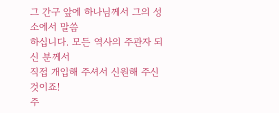그 간구 앞에 하나님께서 그의 성소에서 말씀
하십니다. 모든 역사의 주관자 되신 분께서
직접 개입해 주셔서 신원해 주신 것이죠!
주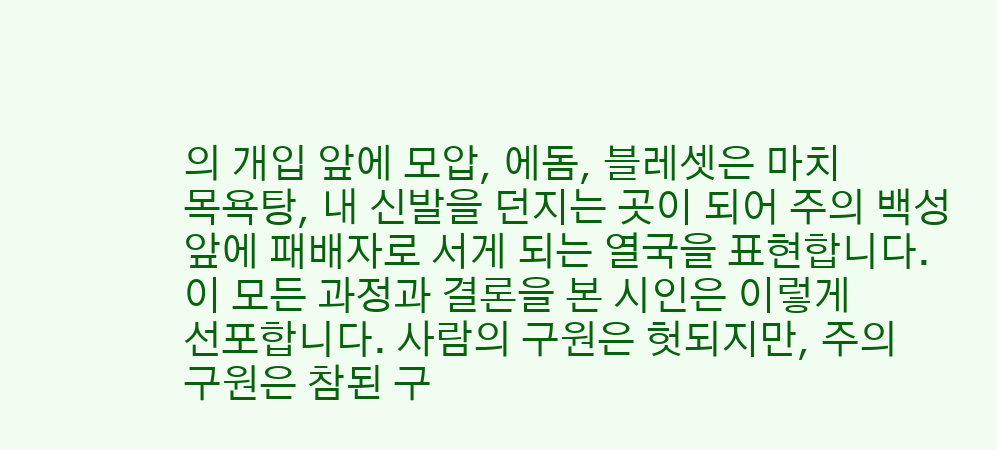의 개입 앞에 모압, 에돔, 블레셋은 마치
목욕탕, 내 신발을 던지는 곳이 되어 주의 백성
앞에 패배자로 서게 되는 열국을 표현합니다.
이 모든 과정과 결론을 본 시인은 이렇게
선포합니다. 사람의 구원은 헛되지만, 주의
구원은 참된 구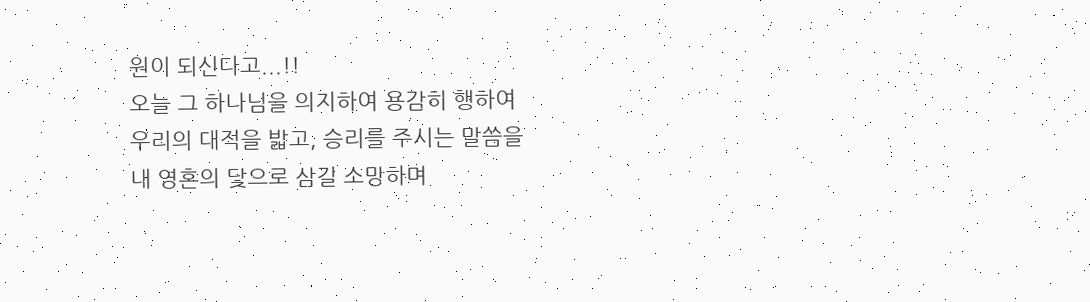원이 되신다고...!!
오늘 그 하나님을 의지하여 용감히 행하여
우리의 대적을 밟고, 승리를 주시는 말씀을
내 영혼의 닻으로 삼길 소망하며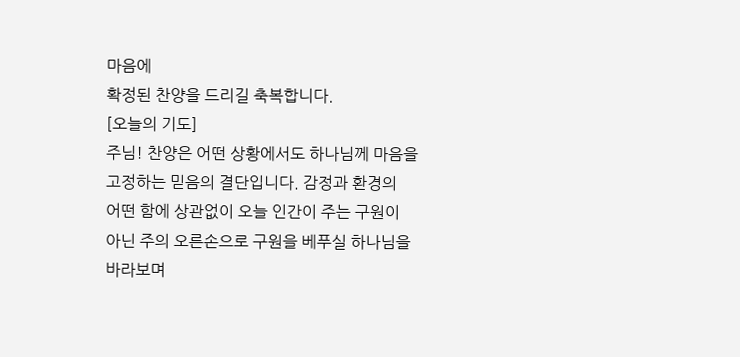마음에
확정된 찬양을 드리길 축복합니다.
[오늘의 기도]
주님! 찬양은 어떤 상황에서도 하나님께 마음을
고정하는 믿음의 결단입니다. 감정과 환경의
어떤 함에 상관없이 오늘 인간이 주는 구원이
아닌 주의 오른손으로 구원을 베푸실 하나님을
바라보며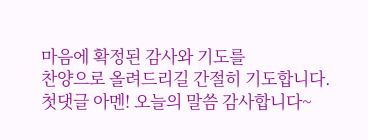마음에 확정된 감사와 기도를
찬양으로 올려드리길 간절히 기도합니다.
첫댓글 아멘! 오늘의 말씀 감사합니다~